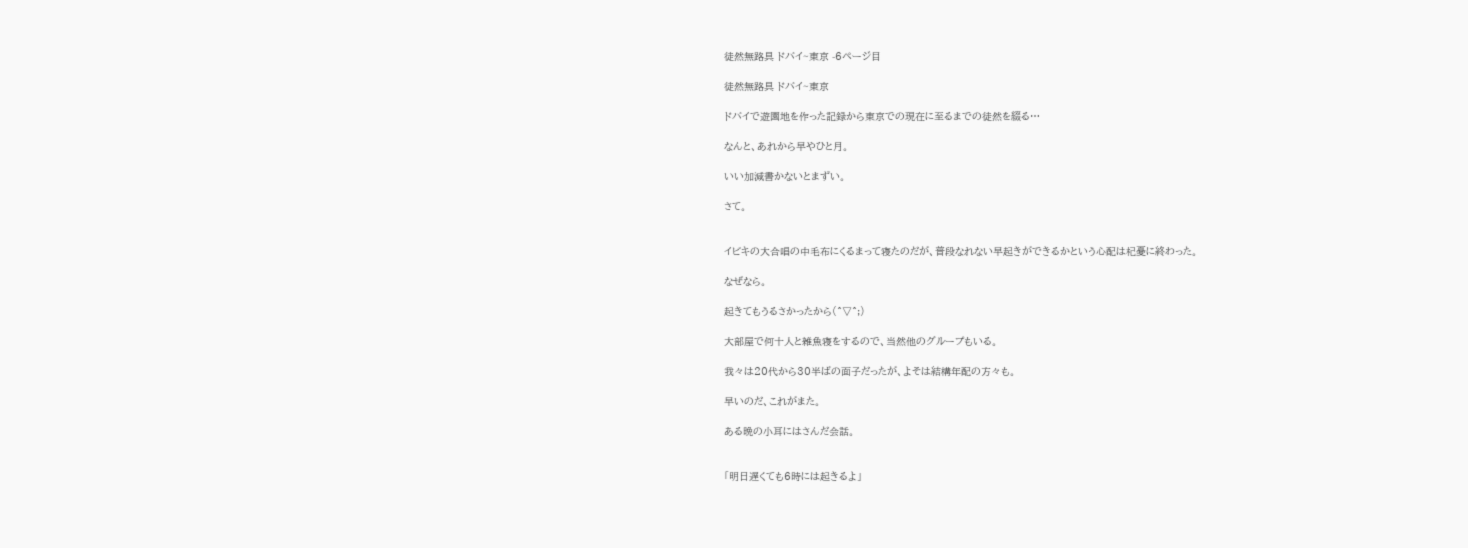徒然無路具 ドバイ~東京 -6ページ目

徒然無路具 ドバイ~東京

ドバイで遊園地を作った記録から東京での現在に至るまでの徒然を綴る…

なんと、あれから早やひと月。

いい加減書かないとまずい。

さて。


イビキの大合唱の中毛布にくるまって寝たのだが、普段なれない早起きができるかという心配は杞憂に終わった。

なぜなら。

起きてもうるさかったから(^▽^;)

大部屋で何十人と雑魚寝をするので、当然他のグループもいる。

我々は20代から30半ばの面子だったが、よそは結構年配の方々も。

早いのだ、これがまた。

ある晩の小耳にはさんだ会話。


「明日遅くても6時には起きるよ」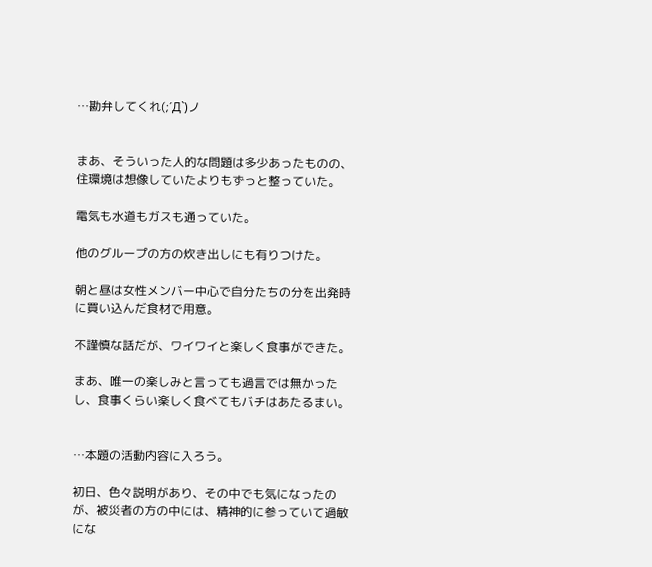…勘弁してくれ(;´Д`)ノ


まあ、そういった人的な問題は多少あったものの、住環境は想像していたよりもずっと整っていた。

電気も水道もガスも通っていた。

他のグループの方の炊き出しにも有りつけた。

朝と昼は女性メンバー中心で自分たちの分を出発時に買い込んだ食材で用意。

不謹慎な話だが、ワイワイと楽しく食事ができた。

まあ、唯一の楽しみと言っても過言では無かったし、食事くらい楽しく食べてもバチはあたるまい。


…本題の活動内容に入ろう。

初日、色々説明があり、その中でも気になったのが、被災者の方の中には、精神的に参っていて過敏にな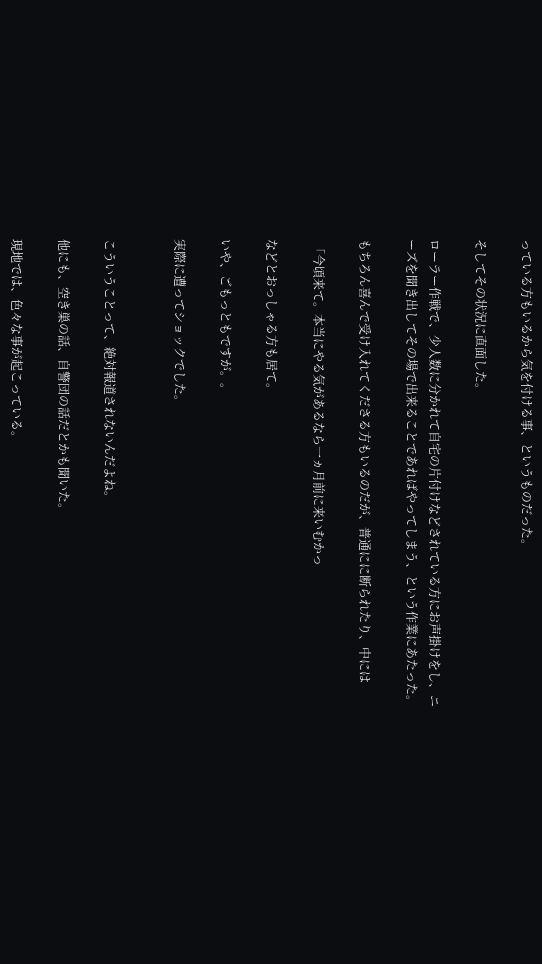っている方もいるから気を付ける事、というものだった。

そしてその状況に直面した。

ローラー作戦で、少人数に分かれて自宅の片付けなどされている方にお声掛けをし、ニーズを聞き出してその場で出来ることであればやってしまう、という作業にあたった。

もちろん喜んで受け入れてくださる方もいるのだが、普通にに断られたり、中には

 「今頃来て。本当にやる気があるなら一ヵ月前に来いむかっ

などとおっしゃる方も居て。

いや、ごもっともですが。。

実際に遭ってショックでした。


こういうことって、絶対報道されないんだよね。

他にも、空き巣の話、自警団の話だとかも聞いた。

現地では、色々な事が起こっている。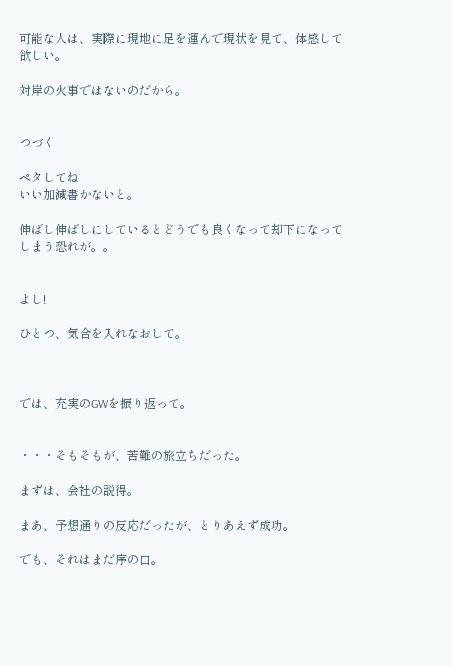可能な人は、実際に現地に足を運んで現状を見て、体感して欲しい。

対岸の火事ではないのだから。


つづく

ペタしてね
いい加減書かないと。

伸ばし伸ばしにしているとどうでも良くなって却下になってしまう恐れが。。


よし!

ひとつ、気合を入れなおして。



では、充実のGWを振り返って。


・・・そもそもが、苦難の旅立ちだった。

まずは、会社の説得。

まあ、予想通りの反応だったが、とりあえず成功。

でも、それはまだ序の口。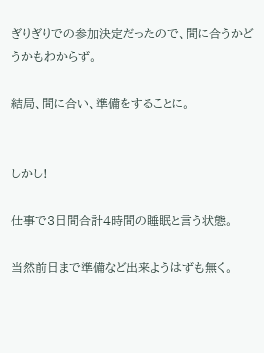ぎりぎりでの参加決定だったので、間に合うかどうかもわからず。

結局、間に合い、準備をすることに。


しかし!

仕事で3日間合計4時間の睡眠と言う状態。

当然前日まで準備など出来ようはずも無く。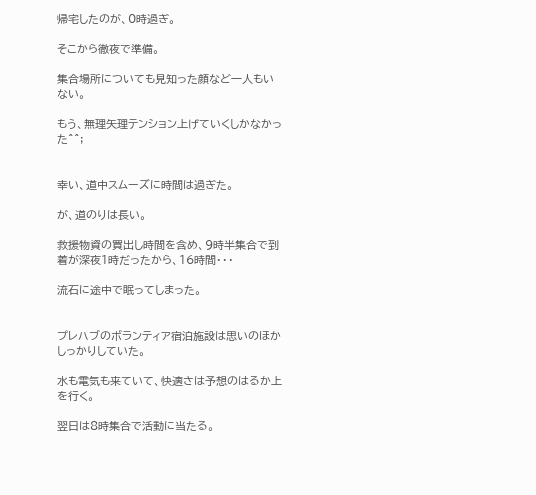帰宅したのが、0時過ぎ。

そこから徹夜で準備。

集合場所についても見知った顔など一人もいない。

もう、無理矢理テンション上げていくしかなかった^^;


幸い、道中スムーズに時間は過ぎた。

が、道のりは長い。

救援物資の買出し時間を含め、9時半集合で到着が深夜1時だったから、16時間・・・

流石に途中で眠ってしまった。


プレハブのボランティア宿泊施設は思いのほかしっかりしていた。

水も電気も来ていて、快適さは予想のはるか上を行く。

翌日は8時集合で活動に当たる。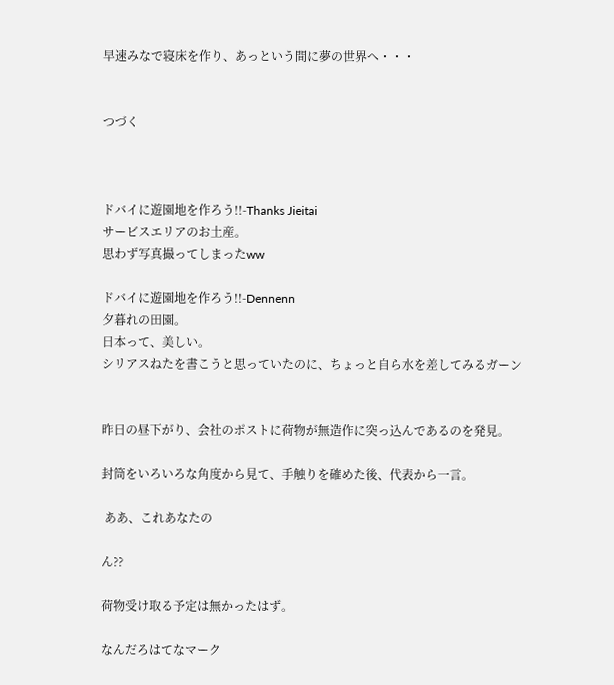早速みなで寝床を作り、あっという間に夢の世界へ・・・


つづく



ドバイに遊園地を作ろう!!-Thanks Jieitai
サービスエリアのお土産。
思わず写真撮ってしまったww

ドバイに遊園地を作ろう!!-Dennenn
夕暮れの田園。
日本って、美しい。
シリアスねたを書こうと思っていたのに、ちょっと自ら水を差してみるガーン


昨日の昼下がり、会社のポストに荷物が無造作に突っ込んであるのを発見。

封筒をいろいろな角度から見て、手触りを確めた後、代表から一言。

 ああ、これあなたの

ん??

荷物受け取る予定は無かったはず。

なんだろはてなマーク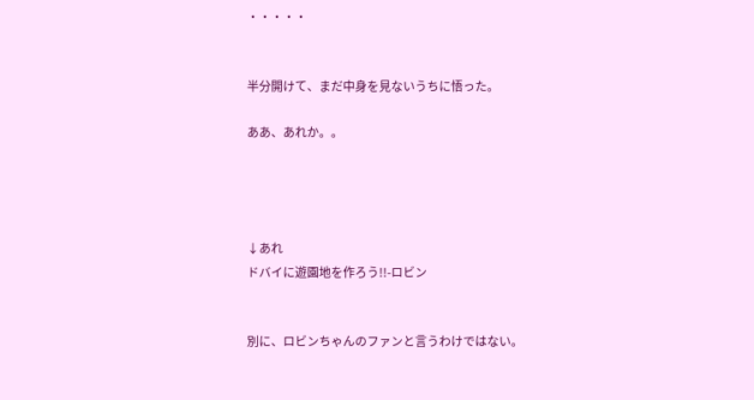・・・・・


半分開けて、まだ中身を見ないうちに悟った。

ああ、あれか。。




↓あれ
ドバイに遊園地を作ろう!!-ロビン


別に、ロビンちゃんのファンと言うわけではない。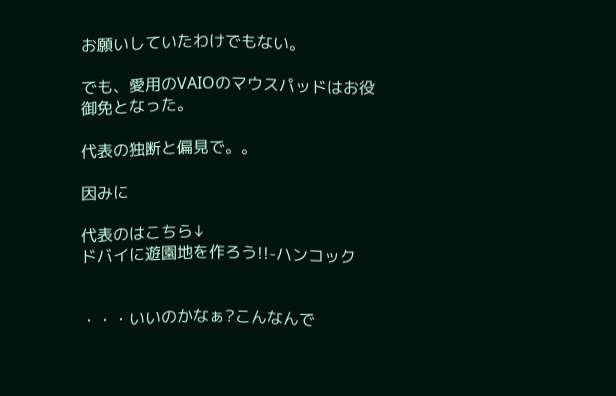お願いしていたわけでもない。

でも、愛用のVAIOのマウスパッドはお役御免となった。

代表の独断と偏見で。。

因みに

代表のはこちら↓
ドバイに遊園地を作ろう!!-ハンコック


・・・いいのかなぁ?こんなんで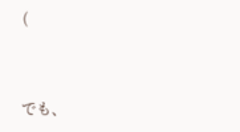(


でも、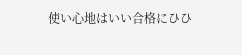使い心地はいい合格にひひ